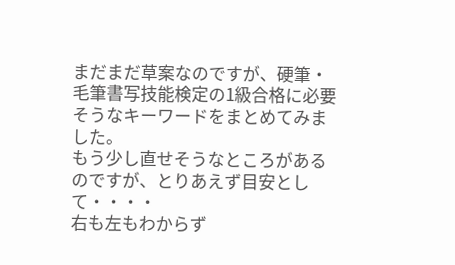まだまだ草案なのですが、硬筆・毛筆書写技能検定の1級合格に必要そうなキーワードをまとめてみました。
もう少し直せそうなところがあるのですが、とりあえず目安として・・・・
右も左もわからず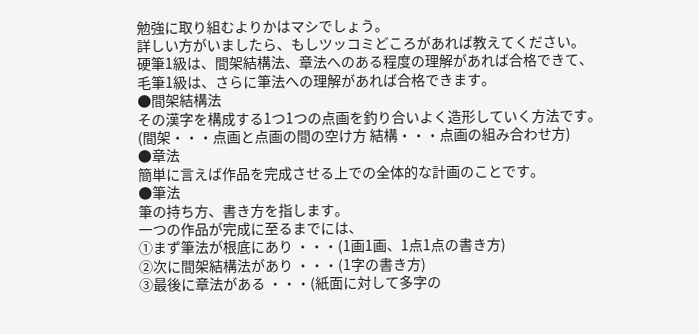勉強に取り組むよりかはマシでしょう。
詳しい方がいましたら、もしツッコミどころがあれば教えてください。
硬筆1級は、間架結構法、章法へのある程度の理解があれば合格できて、
毛筆1級は、さらに筆法への理解があれば合格できます。
●間架結構法
その漢字を構成する1つ1つの点画を釣り合いよく造形していく方法です。
(間架・・・点画と点画の間の空け方 結構・・・点画の組み合わせ方)
●章法
簡単に言えば作品を完成させる上での全体的な計画のことです。
●筆法
筆の持ち方、書き方を指します。
一つの作品が完成に至るまでには、
①まず筆法が根底にあり ・・・(1画1画、1点1点の書き方)
②次に間架結構法があり ・・・(1字の書き方)
③最後に章法がある ・・・(紙面に対して多字の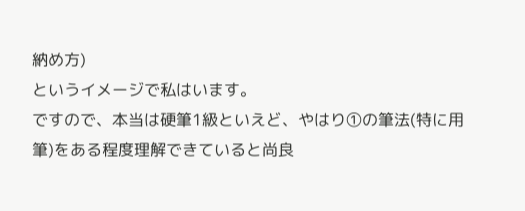納め方)
というイメージで私はいます。
ですので、本当は硬筆1級といえど、やはり①の筆法(特に用筆)をある程度理解できていると尚良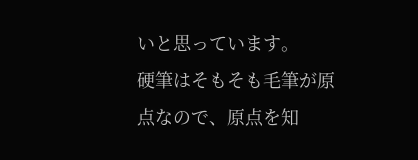いと思っています。
硬筆はそもそも毛筆が原点なので、原点を知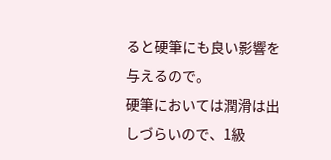ると硬筆にも良い影響を与えるので。
硬筆においては潤滑は出しづらいので、1級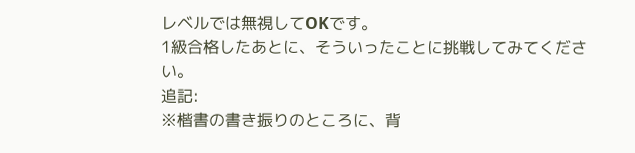レベルでは無視してOKです。
1級合格したあとに、そういったことに挑戦してみてください。
追記:
※楷書の書き振りのところに、背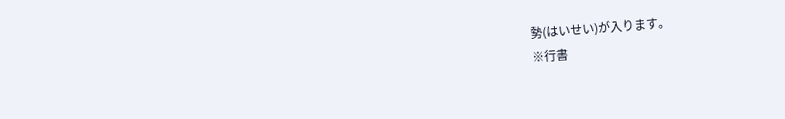勢(はいせい)が入ります。
※行書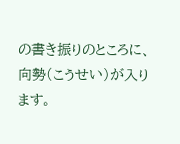の書き振りのところに、向勢(こうせい)が入ります。